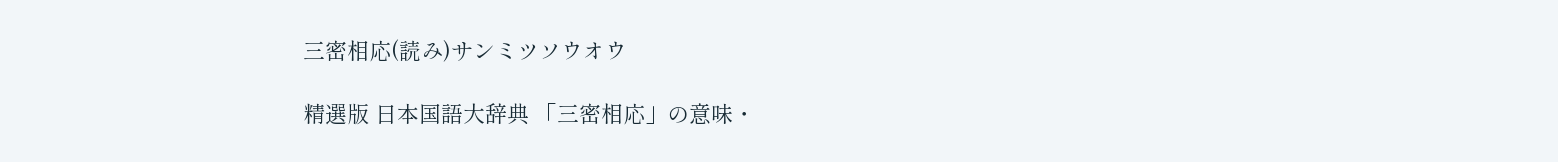三密相応(読み)サンミツソウオウ

精選版 日本国語大辞典 「三密相応」の意味・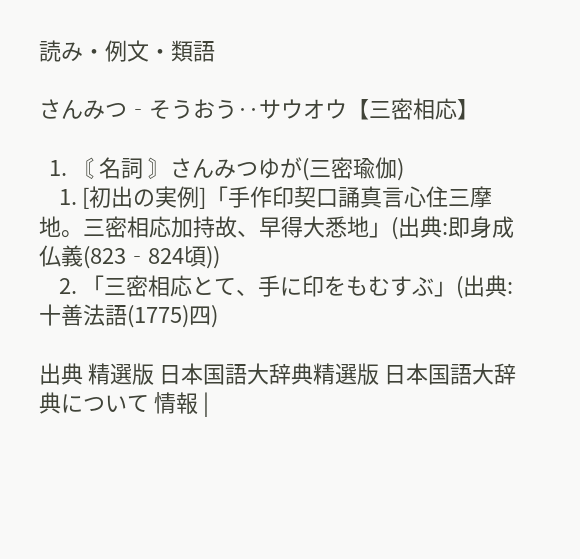読み・例文・類語

さんみつ‐そうおう‥サウオウ【三密相応】

  1. 〘 名詞 〙さんみつゆが(三密瑜伽)
    1. [初出の実例]「手作印契口誦真言心住三摩地。三密相応加持故、早得大悉地」(出典:即身成仏義(823‐824頃))
    2. 「三密相応とて、手に印をもむすぶ」(出典:十善法語(1775)四)

出典 精選版 日本国語大辞典精選版 日本国語大辞典について 情報 |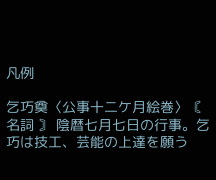凡例

乞巧奠〈公事十二ケ月絵巻〉〘 名詞 〙 陰暦七月七日の行事。乞巧は技工、芸能の上達を願う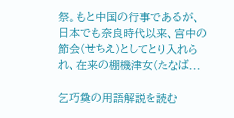祭。もと中国の行事であるが、日本でも奈良時代以来、宮中の節会(せちえ)としてとり入れられ、在来の棚機津女(たなば...

乞巧奠の用語解説を読む